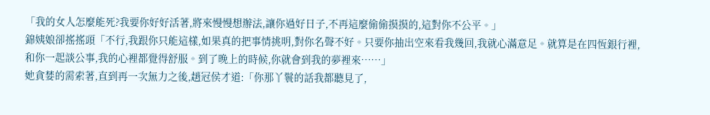「我的女人怎麼能死?我要你好好活著,將來慢慢想辦法,讓你過好日子,不再這麼偷偷摸摸的,這對你不公平。」
錦姨娘卻搖搖頭「不行,我跟你只能這樣,如果真的把事情挑明,對你名聲不好。只要你抽出空來看我幾回,我就心滿意足。就算是在四恆銀行裡,和你一起談公事,我的心裡都覺得舒服。到了晚上的時候,你就會到我的夢裡來……」
她貪婪的需索著,直到再一次無力之後,趙冠侯才道:「你那丫鬟的話我都聽見了,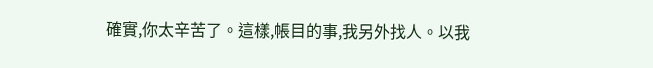確實,你太辛苦了。這樣,帳目的事,我另外找人。以我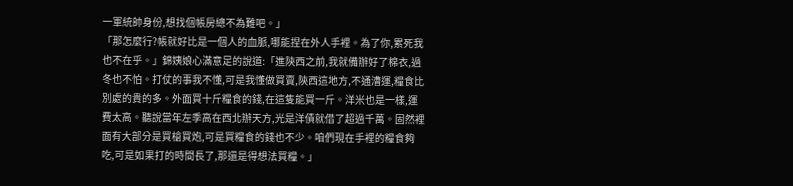一軍統帥身份,想找個帳房總不為難吧。」
「那怎麼行?帳就好比是一個人的血脈,哪能捏在外人手裡。為了你,累死我也不在乎。」錦姨娘心滿意足的說道:「進陝西之前,我就備辦好了棉衣,過冬也不怕。打仗的事我不懂,可是我懂做買賣,陝西這地方,不通漕運,糧食比別處的貴的多。外面買十斤糧食的錢,在這隻能買一斤。洋米也是一樣,運費太高。聽說當年左季高在西北辦天方,光是洋債就借了超過千萬。固然裡面有大部分是買槍買炮,可是買糧食的錢也不少。咱們現在手裡的糧食夠吃,可是如果打的時間長了,那還是得想法買糧。」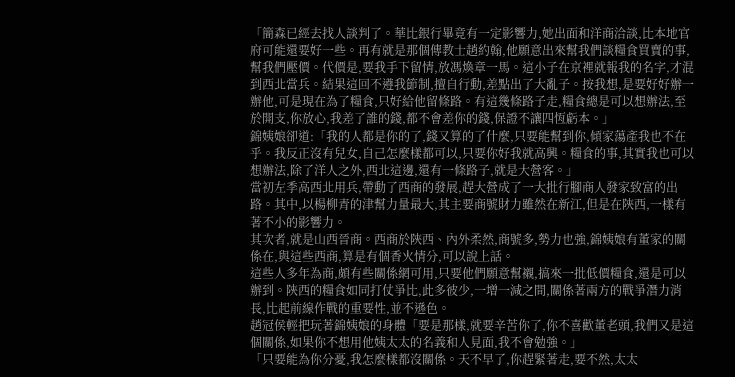「簡森已經去找人談判了。華比銀行畢竟有一定影響力,她出面和洋商洽談,比本地官府可能還要好一些。再有就是那個傳教士趙約翰,他願意出來幫我們談糧食買賣的事,幫我們壓價。代價是,要我手下留情,放馮煥章一馬。這小子在京裡就報我的名字,才混到西北當兵。結果這回不遵我節制,擅自行動,差點出了大亂子。按我想,是要好好辦一辦他,可是現在為了糧食,只好給他留條路。有這幾條路子走,糧食總是可以想辦法,至於開支,你放心,我差了誰的錢,都不會差你的錢,保證不讓四恆虧本。」
錦姨娘卻道:「我的人都是你的了,錢又算的了什麼,只要能幫到你,傾家蕩產我也不在乎。我反正沒有兒女,自己怎麼樣都可以,只要你好我就高興。糧食的事,其實我也可以想辦法,除了洋人之外,西北這邊,還有一條路子,就是大營客。」
當初左季高西北用兵,帶動了西商的發展,趕大營成了一大批行腳商人發家致富的出路。其中,以楊柳青的津幫力量最大,其主要商號財力雖然在新江,但是在陝西,一樣有著不小的影響力。
其次者,就是山西晉商。西商於陝西、內外柔然,商號多,勢力也強,錦姨娘有董家的關係在,與這些西商,算是有個香火情分,可以說上話。
這些人多年為商,頗有些關係網可用,只要他們願意幫襯,搞來一批低價糧食,還是可以辦到。陝西的糧食如同打仗爭比,此多彼少,一增一減之間,關係著兩方的戰爭潛力消長,比起前線作戰的重要性,並不遜色。
趙冠侯輕把玩著錦姨娘的身體「要是那樣,就要辛苦你了,你不喜歡董老頭,我們又是這個關係,如果你不想用他姨太太的名義和人見面,我不會勉強。」
「只要能為你分憂,我怎麼樣都沒關係。天不早了,你趕緊著走,要不然,太太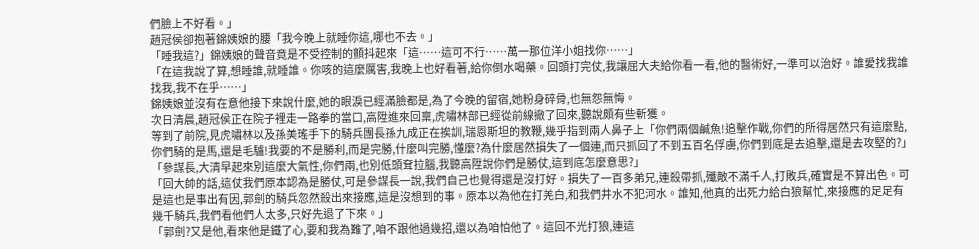們臉上不好看。」
趙冠侯卻抱著錦姨娘的腰「我今晚上就睡你這,哪也不去。」
「睡我這?」錦姨娘的聲音竟是不受控制的顫抖起來「這……這可不行……萬一那位洋小姐找你……」
「在這我說了算,想睡誰,就睡誰。你咳的這麼厲害,我晚上也好看著,給你倒水喝藥。回頭打完仗,我讓屈大夫給你看一看,他的醫術好,一準可以治好。誰愛找我誰找我,我不在乎……」
錦姨娘並沒有在意他接下來說什麼,她的眼淚已經滿臉都是,為了今晚的留宿,她粉身碎骨,也無怨無悔。
次日清晨,趙冠侯正在院子裡走一路拳的當口,高陞進來回稟,虎嘯林部已經從前線撤了回來,聽說頗有些斬獲。
等到了前院,見虎嘯林以及孫美瑤手下的騎兵團長孫九成正在挨訓,瑞恩斯坦的教鞭,幾乎指到兩人鼻子上「你們兩個鹹魚!追擊作戰,你們的所得居然只有這麼點,你們騎的是馬,還是毛驢!我要的不是勝利,而是完勝,什麼叫完勝,懂麼?為什麼居然損失了一個連,而只抓回了不到五百名俘虜,你們到底是去追擊,還是去攻堅的?」
「參謀長,大清早起來別這麼大氣性,你們兩,也別低頭耷拉腦,我聽高陞說你們是勝仗,這到底怎麼意思?」
「回大帥的話,這仗我們原本認為是勝仗,可是參謀長一說,我們自己也覺得還是沒打好。損失了一百多弟兄,連殺帶抓,殲敵不滿千人,打敗兵,確實是不算出色。可是這也是事出有因,郭劍的騎兵忽然殺出來接應,這是沒想到的事。原本以為他在打羌白,和我們井水不犯河水。誰知,他真的出死力給白狼幫忙,來接應的足足有幾千騎兵,我們看他們人太多,只好先退了下來。」
「郭劍?又是他,看來他是鐵了心,要和我為難了,咱不跟他過幾招,還以為咱怕他了。這回不光打狼,連這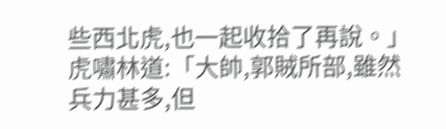些西北虎,也一起收拾了再說。」
虎嘯林道:「大帥,郭賊所部,雖然兵力甚多,但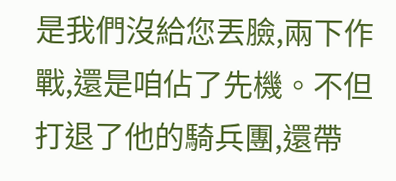是我們沒給您丟臉,兩下作戰,還是咱佔了先機。不但打退了他的騎兵團,還帶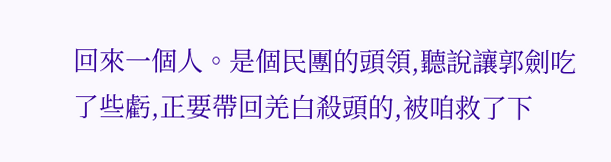回來一個人。是個民團的頭領,聽說讓郭劍吃了些虧,正要帶回羌白殺頭的,被咱救了下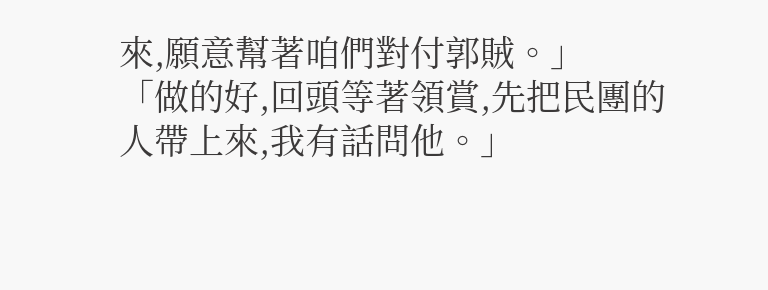來,願意幫著咱們對付郭賊。」
「做的好,回頭等著領賞,先把民團的人帶上來,我有話問他。」